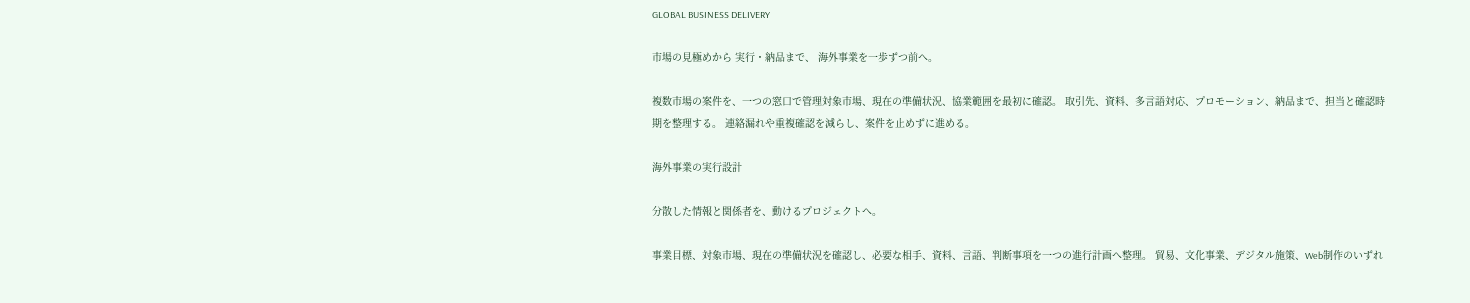GLOBAL BUSINESS DELIVERY

市場の見極めから 実行・納品まで、 海外事業を一歩ずつ前へ。

複数市場の案件を、一つの窓口で管理対象市場、現在の準備状況、協業範囲を最初に確認。 取引先、資料、多言語対応、プロモーション、納品まで、担当と確認時期を整理する。 連絡漏れや重複確認を減らし、案件を止めずに進める。

海外事業の実行設計

分散した情報と関係者を、動けるプロジェクトへ。

事業目標、対象市場、現在の準備状況を確認し、必要な相手、資料、言語、判断事項を一つの進行計画へ整理。 貿易、文化事業、デジタル施策、Web制作のいずれ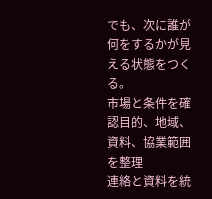でも、次に誰が何をするかが見える状態をつくる。
市場と条件を確認目的、地域、資料、協業範囲を整理
連絡と資料を統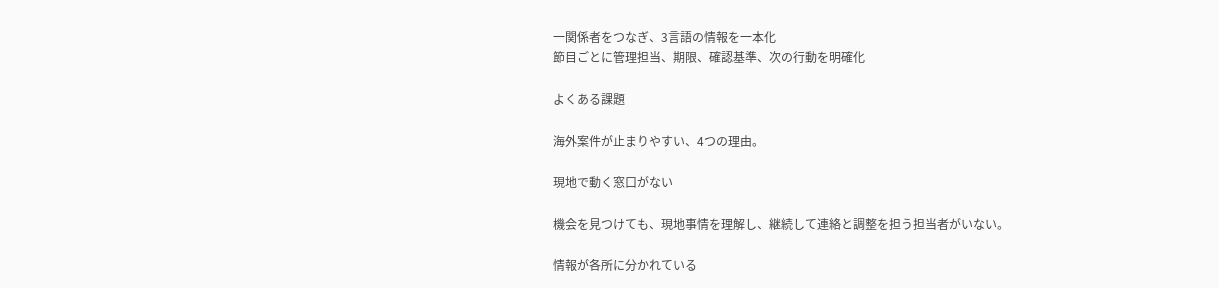一関係者をつなぎ、3言語の情報を一本化
節目ごとに管理担当、期限、確認基準、次の行動を明確化

よくある課題

海外案件が止まりやすい、4つの理由。

現地で動く窓口がない

機会を見つけても、現地事情を理解し、継続して連絡と調整を担う担当者がいない。

情報が各所に分かれている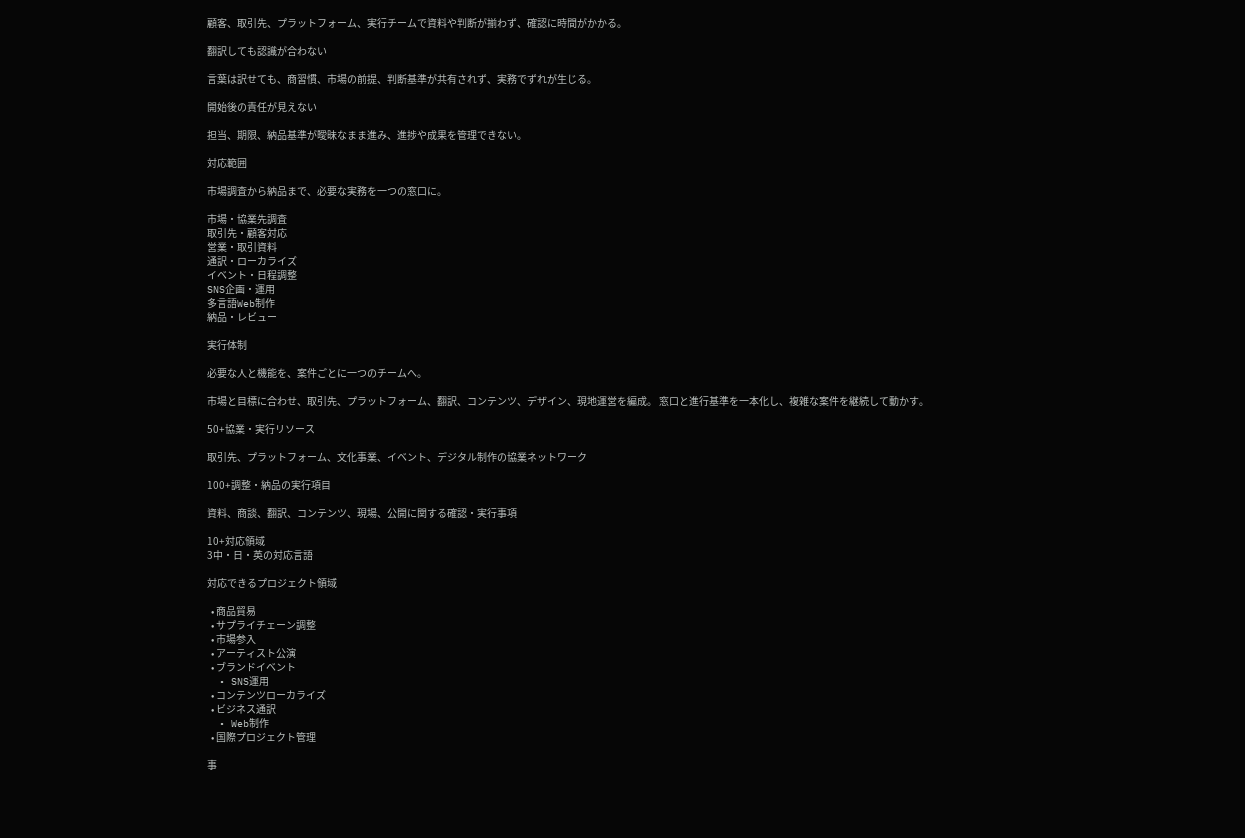顧客、取引先、プラットフォーム、実行チームで資料や判断が揃わず、確認に時間がかかる。

翻訳しても認識が合わない

言葉は訳せても、商習慣、市場の前提、判断基準が共有されず、実務でずれが生じる。

開始後の責任が見えない

担当、期限、納品基準が曖昧なまま進み、進捗や成果を管理できない。

対応範囲

市場調査から納品まで、必要な実務を一つの窓口に。

市場・協業先調査
取引先・顧客対応
営業・取引資料
通訳・ローカライズ
イベント・日程調整
SNS企画・運用
多言語Web制作
納品・レビュー

実行体制

必要な人と機能を、案件ごとに一つのチームへ。

市場と目標に合わせ、取引先、プラットフォーム、翻訳、コンテンツ、デザイン、現地運営を編成。 窓口と進行基準を一本化し、複雑な案件を継続して動かす。

50+協業・実行リソース

取引先、プラットフォーム、文化事業、イベント、デジタル制作の協業ネットワーク

100+調整・納品の実行項目

資料、商談、翻訳、コンテンツ、現場、公開に関する確認・実行事項

10+対応領域
3中・日・英の対応言語

対応できるプロジェクト領域

  • 商品貿易
  • サプライチェーン調整
  • 市場参入
  • アーティスト公演
  • ブランドイベント
  • SNS運用
  • コンテンツローカライズ
  • ビジネス通訳
  • Web制作
  • 国際プロジェクト管理

事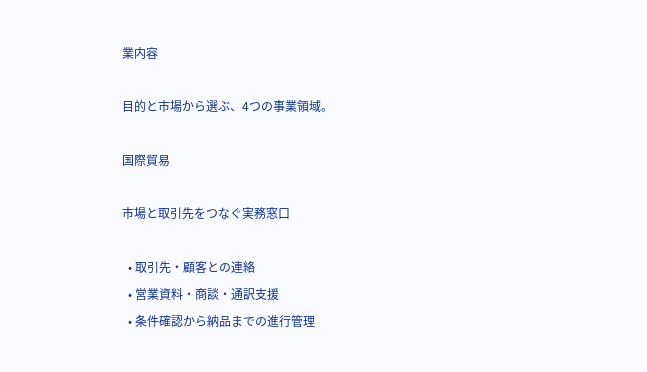業内容

目的と市場から選ぶ、4つの事業領域。

国際貿易

市場と取引先をつなぐ実務窓口

  • 取引先・顧客との連絡
  • 営業資料・商談・通訳支援
  • 条件確認から納品までの進行管理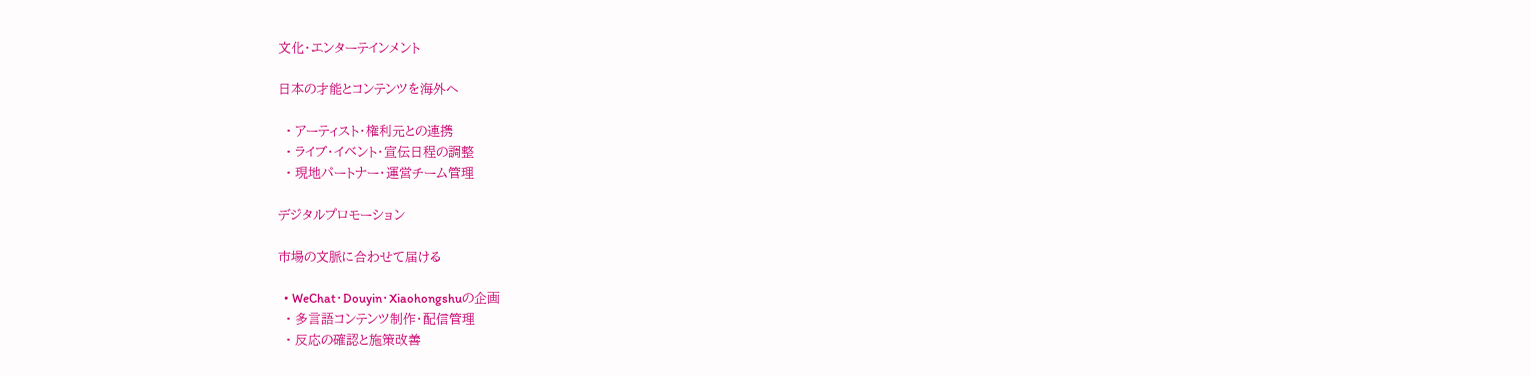文化・エンターテインメント

日本の才能とコンテンツを海外へ

  • アーティスト・権利元との連携
  • ライブ・イベント・宣伝日程の調整
  • 現地パートナー・運営チーム管理

デジタルプロモーション

市場の文脈に合わせて届ける

  • WeChat・Douyin・Xiaohongshuの企画
  • 多言語コンテンツ制作・配信管理
  • 反応の確認と施策改善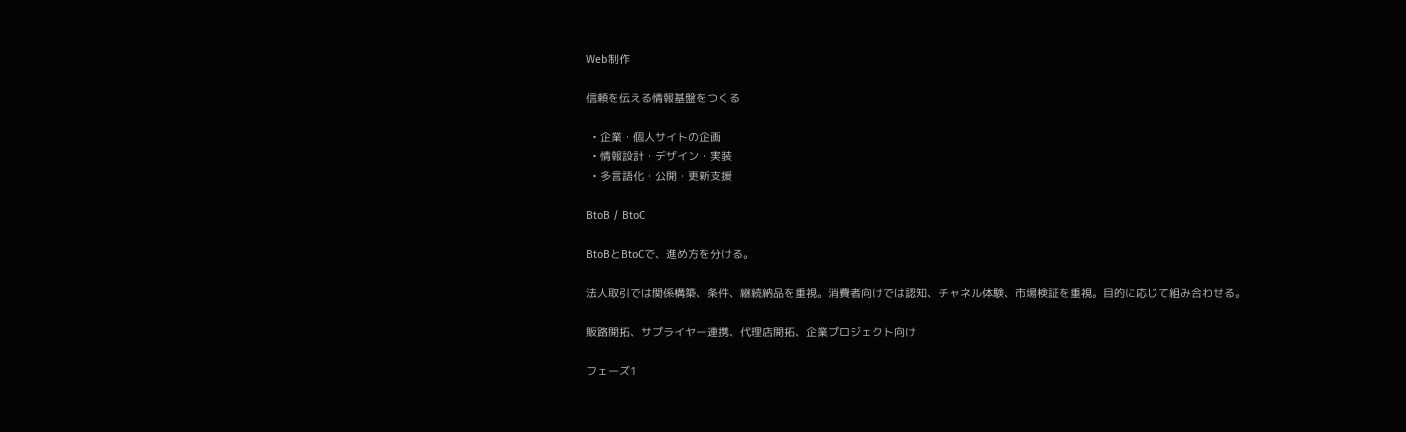Web制作

信頼を伝える情報基盤をつくる

  • 企業・個人サイトの企画
  • 情報設計・デザイン・実装
  • 多言語化・公開・更新支援

BtoB / BtoC

BtoBとBtoCで、進め方を分ける。

法人取引では関係構築、条件、継続納品を重視。消費者向けでは認知、チャネル体験、市場検証を重視。目的に応じて組み合わせる。

販路開拓、サプライヤー連携、代理店開拓、企業プロジェクト向け

フェーズ1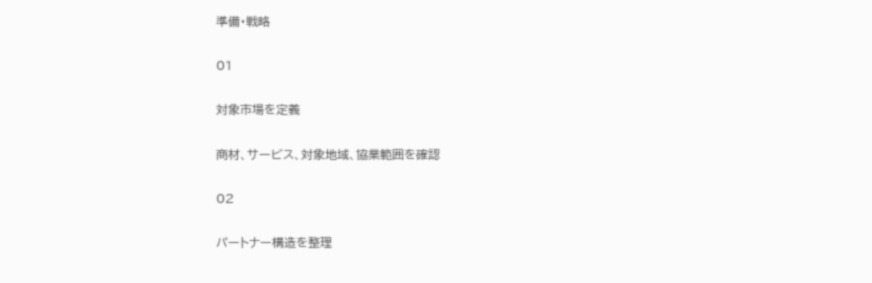準備・戦略

01

対象市場を定義

商材、サービス、対象地域、協業範囲を確認

02

パートナー構造を整理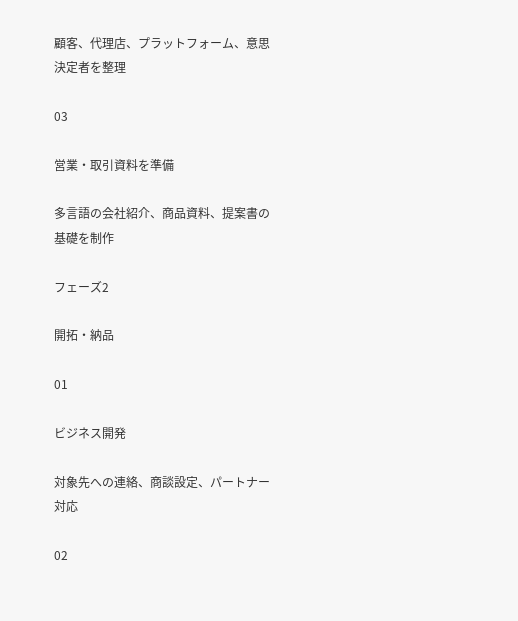顧客、代理店、プラットフォーム、意思決定者を整理

03

営業・取引資料を準備

多言語の会社紹介、商品資料、提案書の基礎を制作

フェーズ2

開拓・納品

01

ビジネス開発

対象先への連絡、商談設定、パートナー対応

02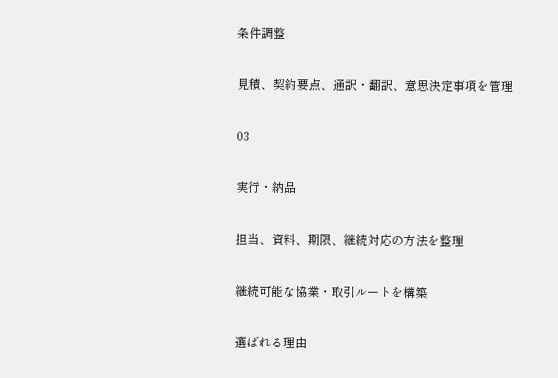条件調整

見積、契約要点、通訳・翻訳、意思決定事項を管理

03

実行・納品

担当、資料、期限、継続対応の方法を整理

継続可能な協業・取引ルートを構築

選ばれる理由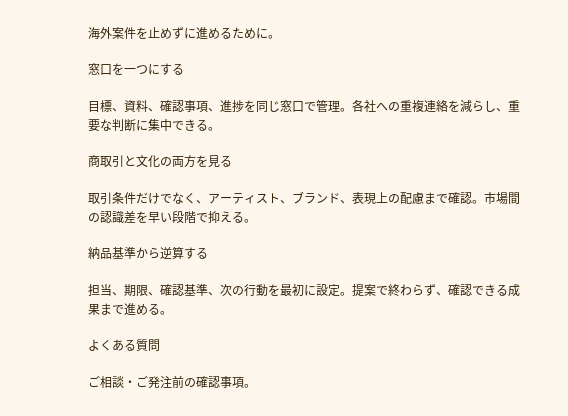海外案件を止めずに進めるために。

窓口を一つにする

目標、資料、確認事項、進捗を同じ窓口で管理。各社への重複連絡を減らし、重要な判断に集中できる。

商取引と文化の両方を見る

取引条件だけでなく、アーティスト、ブランド、表現上の配慮まで確認。市場間の認識差を早い段階で抑える。

納品基準から逆算する

担当、期限、確認基準、次の行動を最初に設定。提案で終わらず、確認できる成果まで進める。

よくある質問

ご相談・ご発注前の確認事項。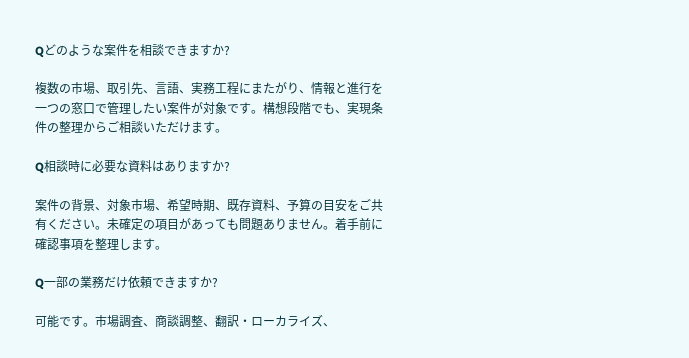Qどのような案件を相談できますか?

複数の市場、取引先、言語、実務工程にまたがり、情報と進行を一つの窓口で管理したい案件が対象です。構想段階でも、実現条件の整理からご相談いただけます。

Q相談時に必要な資料はありますか?

案件の背景、対象市場、希望時期、既存資料、予算の目安をご共有ください。未確定の項目があっても問題ありません。着手前に確認事項を整理します。

Q一部の業務だけ依頼できますか?

可能です。市場調査、商談調整、翻訳・ローカライズ、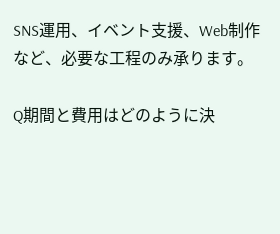SNS運用、イベント支援、Web制作など、必要な工程のみ承ります。

Q期間と費用はどのように決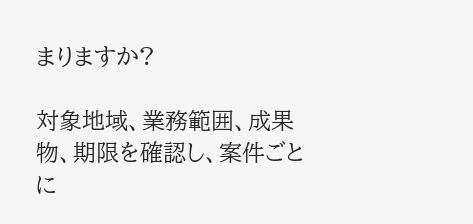まりますか?

対象地域、業務範囲、成果物、期限を確認し、案件ごとに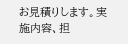お見積りします。実施内容、担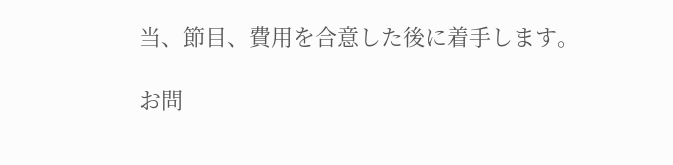当、節目、費用を合意した後に着手します。

お問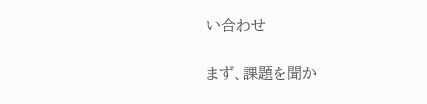い合わせ

まず、課題を聞か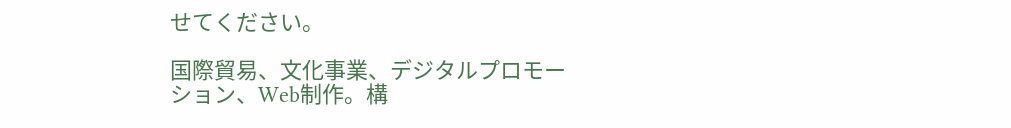せてください。

国際貿易、文化事業、デジタルプロモーション、Web制作。構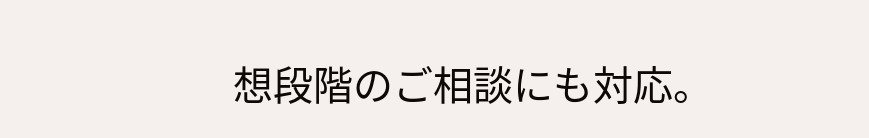想段階のご相談にも対応。